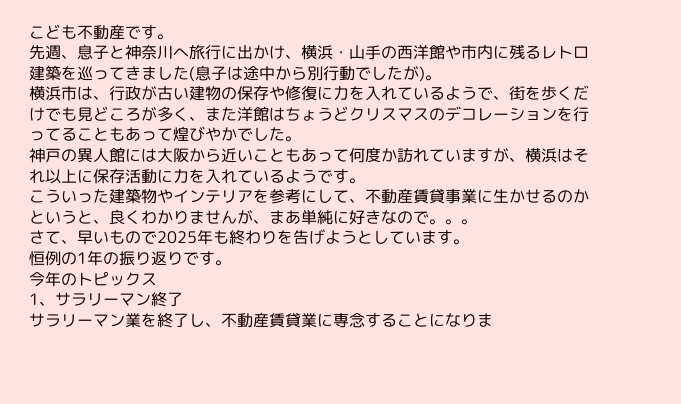こども不動産です。
先週、息子と神奈川へ旅行に出かけ、横浜・山手の西洋館や市内に残るレトロ建築を巡ってきました(息子は途中から別行動でしたが)。
横浜市は、行政が古い建物の保存や修復に力を入れているようで、街を歩くだけでも見どころが多く、また洋館はちょうどクリスマスのデコレーションを行ってることもあって煌びやかでした。
神戸の異人館には大阪から近いこともあって何度か訪れていますが、横浜はそれ以上に保存活動に力を入れているようです。
こういった建築物やインテリアを参考にして、不動産賃貸事業に生かせるのかというと、良くわかりませんが、まあ単純に好きなので。。。
さて、早いもので2025年も終わりを告げようとしています。
恒例の1年の振り返りです。
今年のトピックス
1、サラリーマン終了
サラリーマン業を終了し、不動産賃貸業に専念することになりま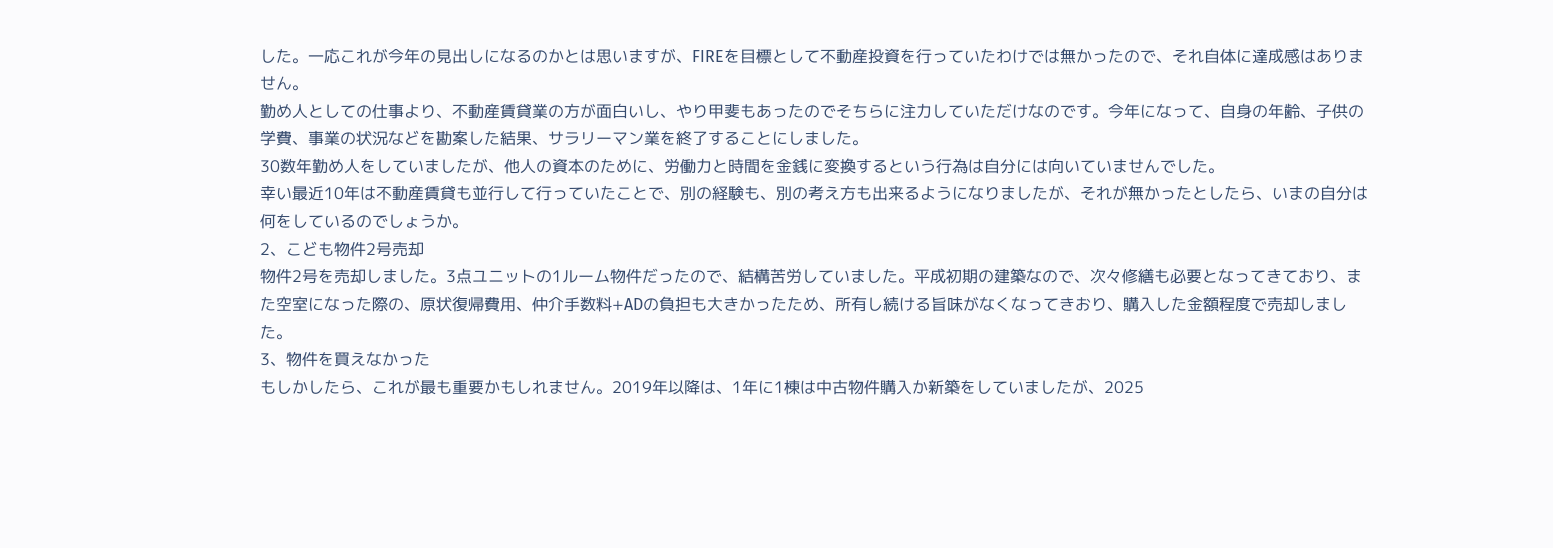した。一応これが今年の見出しになるのかとは思いますが、FIREを目標として不動産投資を行っていたわけでは無かったので、それ自体に達成感はありません。
勤め人としての仕事より、不動産賃貸業の方が面白いし、やり甲斐もあったのでそちらに注力していただけなのです。今年になって、自身の年齢、子供の学費、事業の状況などを勘案した結果、サラリーマン業を終了することにしました。
30数年勤め人をしていましたが、他人の資本のために、労働力と時間を金銭に変換するという行為は自分には向いていませんでした。
幸い最近10年は不動産賃貸も並行して行っていたことで、別の経験も、別の考え方も出来るようになりましたが、それが無かったとしたら、いまの自分は何をしているのでしょうか。
2、こども物件2号売却
物件2号を売却しました。3点ユニットの1ルーム物件だったので、結構苦労していました。平成初期の建築なので、次々修繕も必要となってきており、また空室になった際の、原状復帰費用、仲介手数料+ADの負担も大きかったため、所有し続ける旨味がなくなってきおり、購入した金額程度で売却しました。
3、物件を買えなかった
もしかしたら、これが最も重要かもしれません。2019年以降は、1年に1棟は中古物件購入か新築をしていましたが、2025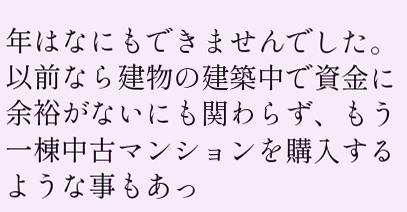年はなにもできませんでした。
以前なら建物の建築中で資金に余裕がないにも関わらず、もう一棟中古マンションを購入するような事もあっ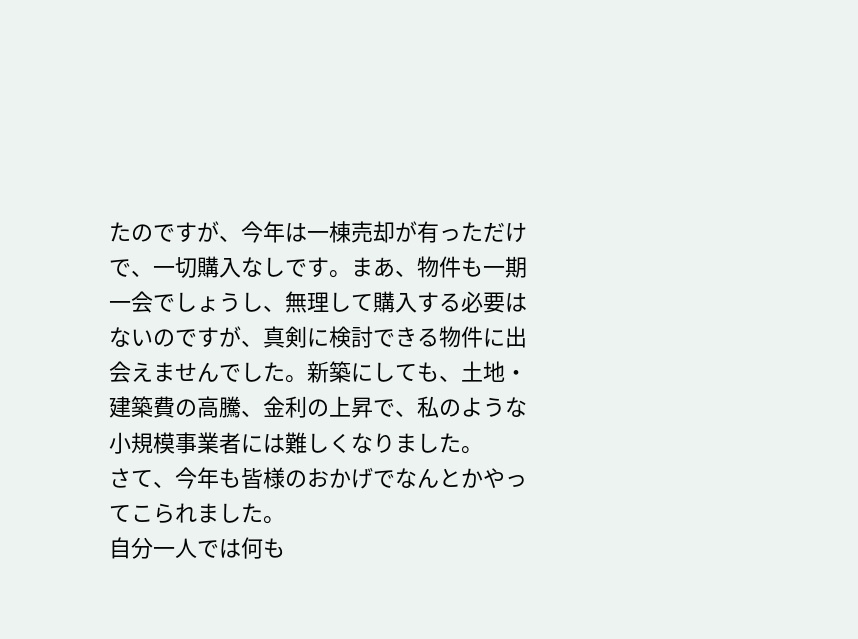たのですが、今年は一棟売却が有っただけで、一切購入なしです。まあ、物件も一期一会でしょうし、無理して購入する必要はないのですが、真剣に検討できる物件に出会えませんでした。新築にしても、土地・建築費の高騰、金利の上昇で、私のような小規模事業者には難しくなりました。
さて、今年も皆様のおかげでなんとかやってこられました。
自分一人では何も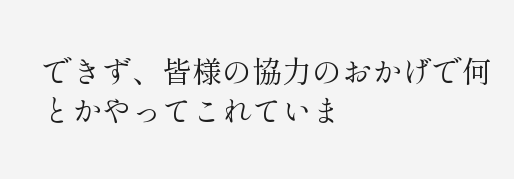できず、皆様の協力のおかげで何とかやってこれていま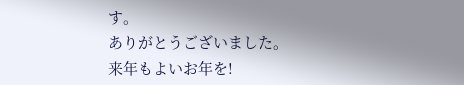す。
ありがとうございました。
来年もよいお年を!